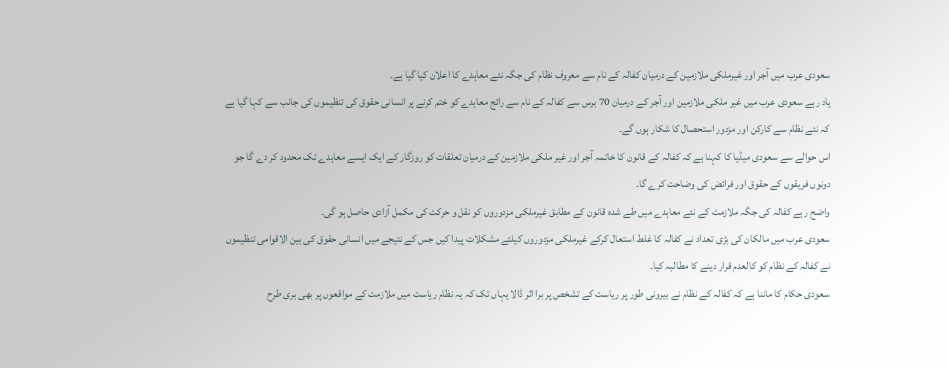سعودی عرب میں آجر اور غیرملکی ملازمین کے درمیان کفالہ کے نام سے معروف نظام کی جگہ نئے معاہدے کا اعلان کیا گیا ہے۔
یاد رہے سعودی عرب میں غیر ملکی ملازمین اور آجر کے درمیان 70 برس سے کفالہ کے نام سے رائج معاہدے کو ختم کرنے پر انسانی حقوق کی تنظیموں کی جانب سے کہا گیا ہے کہ نئے نظام سے کارکن اور مزدور استحصال کا شکار ہوں گے۔
اس حوالے سے سعودی میڈیا کا کہنا ہے کہ کفالہ کے قانون کا خاتمہ آجر اور غیر ملکی ملازمین کے درمیان تعلقات کو روزگار کے ایک ایسے معاہدے تک محدود کر دے گا جو دونوں فریقوں کے حقوق اور فرائض کی وضاحت کرے گا۔
واضح رہے کفالہ کی جگہ ملازمت کے نئے معاہدے میں طے شدہ قانون کے مطابق غیرملکی مزدوروں کو نقل و حرکت کی مکمل آزادی حاصل ہو گی۔
سعودی عرب میں مالکان کی بڑی تعداد نے کفالہ کا غلط استعال کرکے غیرملکی مزدوروں کیلئے مشکلات پیدا کیں جس کے نتیجے میں انسانی حقوق کی بین الاقوامی تنظیموں نے کفالہ کے نظام کو کالعدم قرار دینے کا مطالبہ کیا۔
سعودی حکام کا ماننا ہے کہ کفالہ کے نظام نے بیرونی طور پر ریاست کے تشخص پر برا اثر ڈالا یہاں تک کہ یہ نظام ریاست میں ملازمت کے مواقعوں پر بھی بری طرح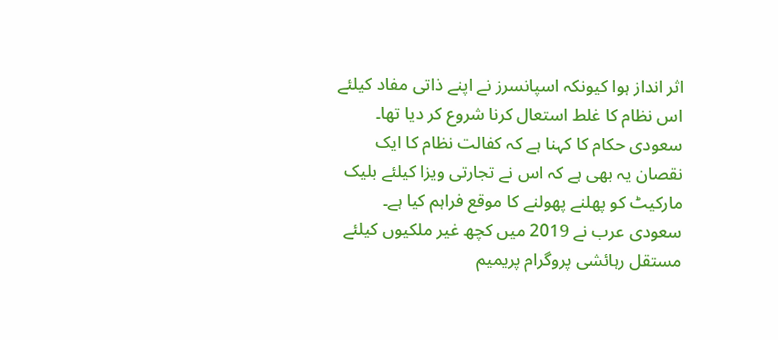اثر انداز ہوا کیونکہ اسپانسرز نے اپنے ذاتی مفاد کیلئے اس نظام کا غلط استعال کرنا شروع کر دیا تھا۔
سعودی حکام کا کہنا ہے کہ کفالت نظام کا ایک نقصان یہ بھی ہے کہ اس نے تجارتی ویزا کیلئے بلیک مارکیٹ کو پھلنے پھولنے کا موقع فراہم کیا ہے۔
سعودی عرب نے 2019 میں کچھ غیر ملکیوں کیلئے مستقل رہائشی پروگرام پریمیم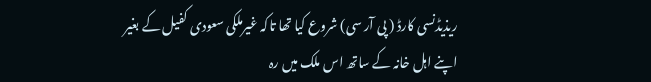ریذیڈنسی کارڈ ( پی آر سی) شروع کیا تھا تاکہ غیرملکی سعودی کفیل کے بغیر اپنے اہل خانہ کے ساتھ اس ملک میں رہ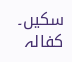سکیں۔
کفالہ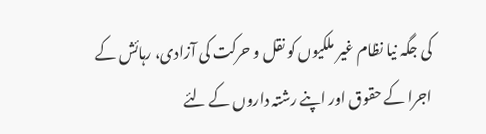کی جگہ نیا نظام غیر ملکیوں کو نقل و حرکت کی آزادی، رہائش کے اجرا کے حقوق اور اپنے رشتہ داروں کے لئے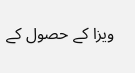ویزا کے حصول کے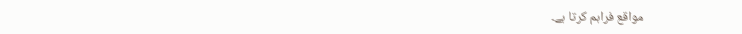مواقع فراہم کرتا ہے۔